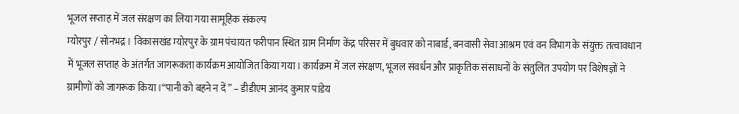भूजल सप्ताह में जल संरक्षण का लिया गया सामूहिक संकल्प
म्योरपुर / सोनभद्र । विकासखंड म्योरपुर के ग्राम पंचायत फरीपान स्थित ग्राम निर्माण केंद्र परिसर में बुधवार को नाबार्ड, बनवासी सेवा आश्रम एवं वन विभाग के संयुक्त तत्वावधान में भूजल सप्ताह के अंतर्गत जागरूकता कार्यक्रम आयोजित किया गया। कार्यक्रम में जल संरक्षण, भूजल संवर्धन और प्राकृतिक संसाधनों के संतुलित उपयोग पर विशेषज्ञों ने ग्रामीणों को जागरूक किया।“पानी को बहने न दें” – डीडीएम आनंद कुमार पांडेय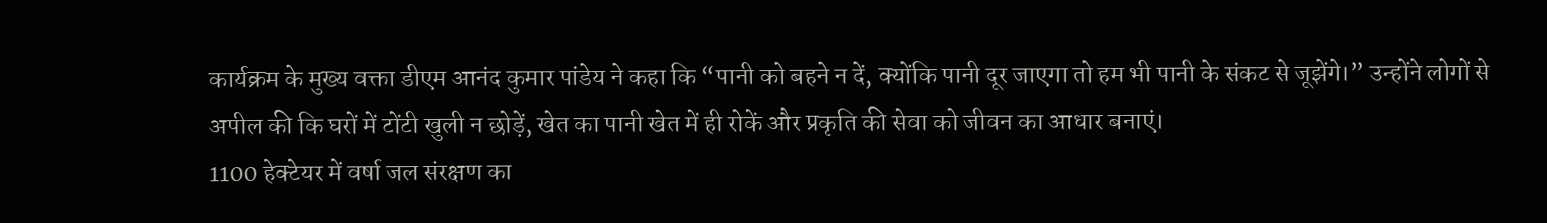कार्यक्रम के मुख्य वक्ता डीएम आनंद कुमार पांडेय ने कहा कि “पानी को बहने न दें, क्योंकि पानी दूर जाएगा तो हम भी पानी के संकट से जूझेंगे।” उन्होंने लोगों से अपील की कि घरों में टोंटी खुली न छोड़ें, खेत का पानी खेत में ही रोकें और प्रकृति की सेवा को जीवन का आधार बनाएं।
1100 हेक्टेयर में वर्षा जल संरक्षण का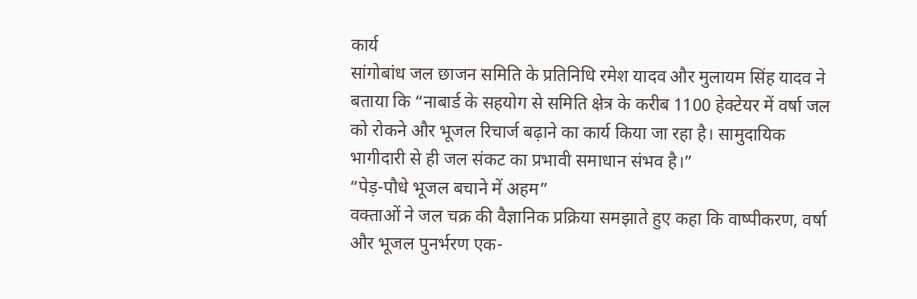कार्य
सांगोबांध जल छाजन समिति के प्रतिनिधि रमेश यादव और मुलायम सिंह यादव ने बताया कि “नाबार्ड के सहयोग से समिति क्षेत्र के करीब 1100 हेक्टेयर में वर्षा जल को रोकने और भूजल रिचार्ज बढ़ाने का कार्य किया जा रहा है। सामुदायिक भागीदारी से ही जल संकट का प्रभावी समाधान संभव है।”
“पेड़-पौधे भूजल बचाने में अहम”
वक्ताओं ने जल चक्र की वैज्ञानिक प्रक्रिया समझाते हुए कहा कि वाष्पीकरण, वर्षा और भूजल पुनर्भरण एक-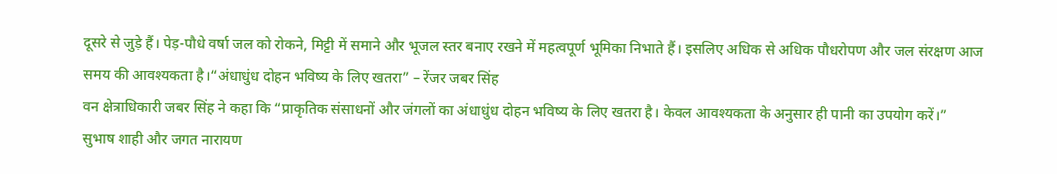दूसरे से जुड़े हैं। पेड़-पौधे वर्षा जल को रोकने, मिट्टी में समाने और भूजल स्तर बनाए रखने में महत्वपूर्ण भूमिका निभाते हैं। इसलिए अधिक से अधिक पौधरोपण और जल संरक्षण आज समय की आवश्यकता है।“अंधाधुंध दोहन भविष्य के लिए खतरा” – रेंजर जबर सिंह
वन क्षेत्राधिकारी जबर सिंह ने कहा कि “प्राकृतिक संसाधनों और जंगलों का अंधाधुंध दोहन भविष्य के लिए खतरा है। केवल आवश्यकता के अनुसार ही पानी का उपयोग करें।”
सुभाष शाही और जगत नारायण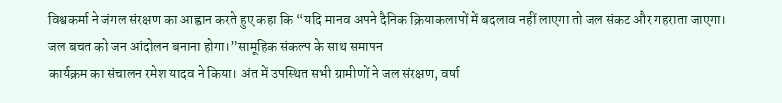विश्वकर्मा ने जंगल संरक्षण का आह्वान करते हुए कहा कि “यदि मानव अपने दैनिक क्रियाकलापों में बदलाव नहीं लाएगा तो जल संकट और गहराता जाएगा। जल बचत को जन आंदोलन बनाना होगा।”सामूहिक संकल्प के साथ समापन
कार्यक्रम का संचालन रमेश यादव ने किया। अंत में उपस्थित सभी ग्रामीणों ने जल संरक्षण, वर्षा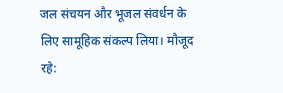जल संचयन और भूजल संवर्धन के लिए सामूहिक संकल्प लिया। मौजूद रहे: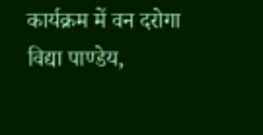कार्यक्रम में वन दरोगा विद्या पाण्डेय,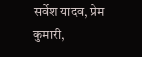सर्वेश यादव, प्रेम कुमारी,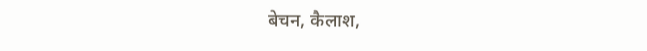बेचन, कैलाश,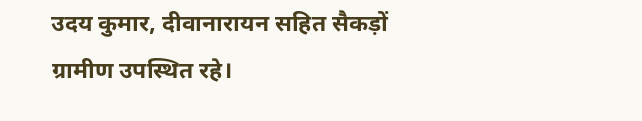उदय कुमार, दीवानारायन सहित सैकड़ों ग्रामीण उपस्थित रहे।